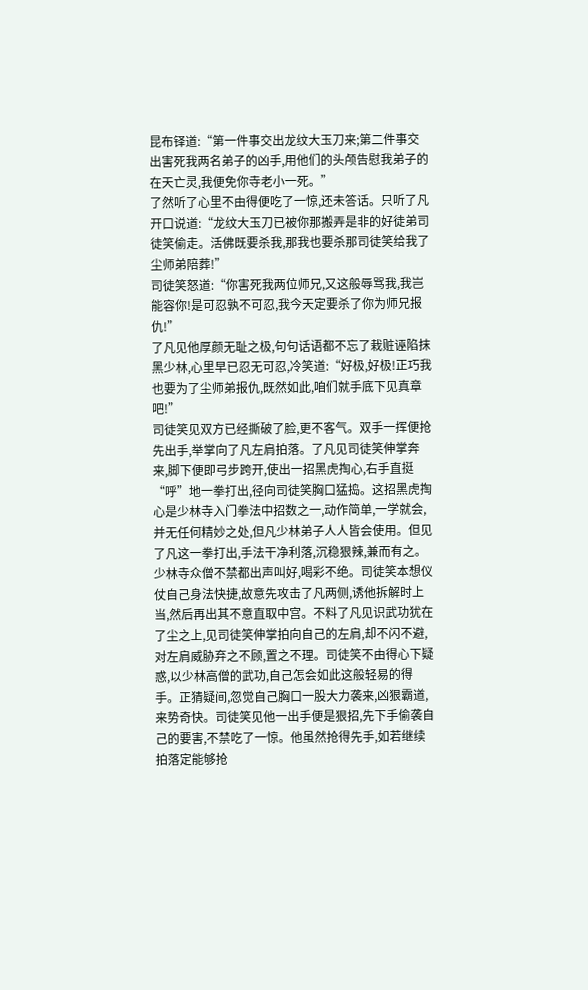昆布铎道:“第一件事交出龙纹大玉刀来;第二件事交出害死我两名弟子的凶手,用他们的头颅告慰我弟子的在天亡灵,我便免你寺老小一死。”
了然听了心里不由得便吃了一惊,还未答话。只听了凡开口说道:“龙纹大玉刀已被你那搬弄是非的好徒弟司徒笑偷走。活佛既要杀我,那我也要杀那司徒笑给我了尘师弟陪葬!”
司徒笑怒道:“你害死我两位师兄,又这般辱骂我,我岂能容你!是可忍孰不可忍,我今天定要杀了你为师兄报仇!”
了凡见他厚颜无耻之极,句句话语都不忘了栽赃诬陷抹黑少林,心里早已忍无可忍,冷笑道:“好极,好极!正巧我也要为了尘师弟报仇,既然如此,咱们就手底下见真章吧!”
司徒笑见双方已经撕破了脸,更不客气。双手一挥便抢先出手,举掌向了凡左肩拍落。了凡见司徒笑伸掌奔来,脚下便即弓步跨开,使出一招黑虎掏心,右手直挺“呼”地一拳打出,径向司徒笑胸口猛捣。这招黑虎掏心是少林寺入门拳法中招数之一,动作简单,一学就会,并无任何精妙之处,但凡少林弟子人人皆会使用。但见了凡这一拳打出,手法干净利落,沉稳狠辣,兼而有之。少林寺众僧不禁都出声叫好,喝彩不绝。司徒笑本想仪仗自己身法快捷,故意先攻击了凡两侧,诱他拆解时上当,然后再出其不意直取中宫。不料了凡见识武功犹在了尘之上,见司徒笑伸掌拍向自己的左肩,却不闪不避,对左肩威胁弃之不顾,置之不理。司徒笑不由得心下疑惑,以少林高僧的武功,自己怎会如此这般轻易的得手。正猜疑间,忽觉自己胸口一股大力袭来,凶狠霸道,来势奇快。司徒笑见他一出手便是狠招,先下手偷袭自己的要害,不禁吃了一惊。他虽然抢得先手,如若继续拍落定能够抢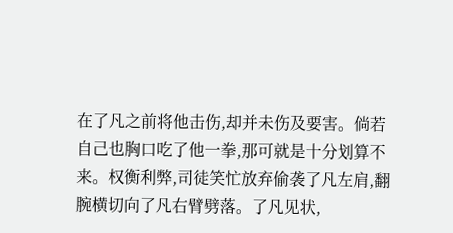在了凡之前将他击伤,却并未伤及要害。倘若自己也胸口吃了他一拳,那可就是十分划算不来。权衡利弊,司徒笑忙放弃偷袭了凡左肩,翻腕横切向了凡右臂劈落。了凡见状,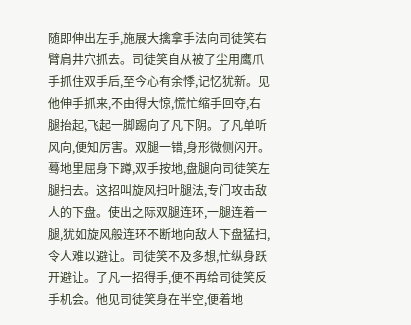随即伸出左手,施展大擒拿手法向司徒笑右臂肩井穴抓去。司徒笑自从被了尘用鹰爪手抓住双手后,至今心有余悸,记忆犹新。见他伸手抓来,不由得大惊,慌忙缩手回夺,右腿抬起,飞起一脚踢向了凡下阴。了凡单听风向,便知厉害。双腿一错,身形微侧闪开。蓦地里屈身下蹲,双手按地,盘腿向司徒笑左腿扫去。这招叫旋风扫叶腿法,专门攻击敌人的下盘。使出之际双腿连环,一腿连着一腿,犹如旋风般连环不断地向敌人下盘猛扫,令人难以避让。司徒笑不及多想,忙纵身跃开避让。了凡一招得手,便不再给司徒笑反手机会。他见司徒笑身在半空,便着地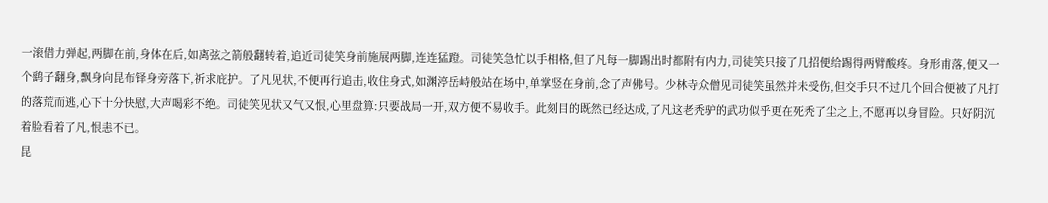一滚借力弹起,两脚在前,身体在后,如离弦之箭般翻转着,追近司徒笑身前施展两脚,连连猛蹬。司徒笑急忙以手相格,但了凡每一脚踢出时都附有内力,司徒笑只接了几招便给踢得两臂酸疼。身形甫落,便又一个鹞子翻身,飘身向昆布铎身旁落下,祈求庇护。了凡见状,不便再行追击,收住身式,如渊渟岳峙般站在场中,单掌竖在身前,念了声佛号。少林寺众僧见司徒笑虽然并未受伤,但交手只不过几个回合便被了凡打的落荒而逃,心下十分快慰,大声喝彩不绝。司徒笑见状又气又恨,心里盘算:只要战局一开,双方便不易收手。此刻目的既然已经达成,了凡这老秃驴的武功似乎更在死秃了尘之上,不愿再以身冒险。只好阴沉着脸看着了凡,恨恚不已。
昆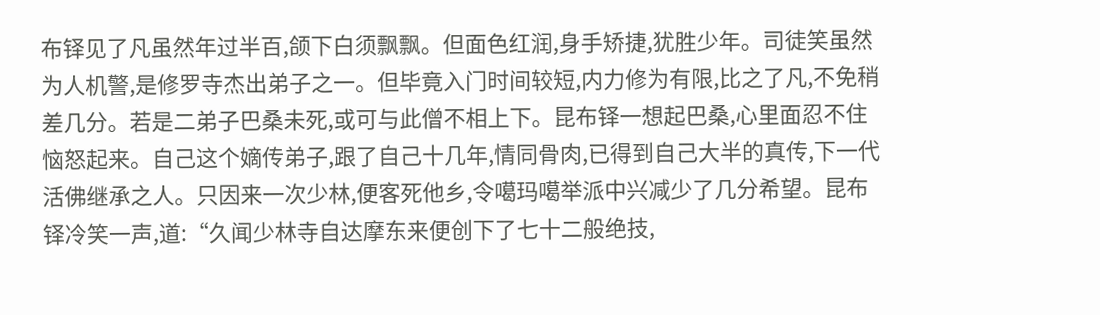布铎见了凡虽然年过半百,颌下白须飘飘。但面色红润,身手矫捷,犹胜少年。司徒笑虽然为人机警,是修罗寺杰出弟子之一。但毕竟入门时间较短,内力修为有限,比之了凡,不免稍差几分。若是二弟子巴桑未死,或可与此僧不相上下。昆布铎一想起巴桑,心里面忍不住恼怒起来。自己这个嫡传弟子,跟了自己十几年,情同骨肉,已得到自己大半的真传,下一代活佛继承之人。只因来一次少林,便客死他乡,令噶玛噶举派中兴减少了几分希望。昆布铎冷笑一声,道:“久闻少林寺自达摩东来便创下了七十二般绝技,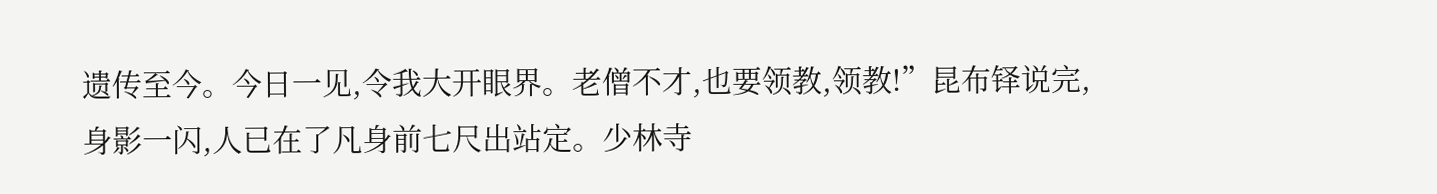遗传至今。今日一见,令我大开眼界。老僧不才,也要领教,领教!”昆布铎说完,身影一闪,人已在了凡身前七尺出站定。少林寺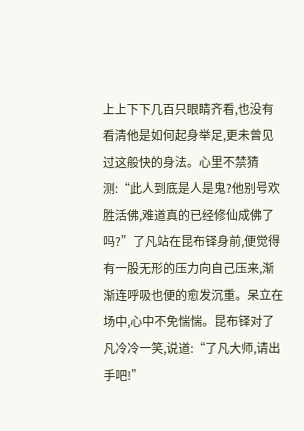上上下下几百只眼睛齐看,也没有看清他是如何起身举足,更未曾见过这般快的身法。心里不禁猜测:“此人到底是人是鬼?他别号欢胜活佛,难道真的已经修仙成佛了吗?”了凡站在昆布铎身前,便觉得有一股无形的压力向自己压来,渐渐连呼吸也便的愈发沉重。呆立在场中,心中不免惴惴。昆布铎对了凡冷冷一笑,说道:“了凡大师,请出手吧!”